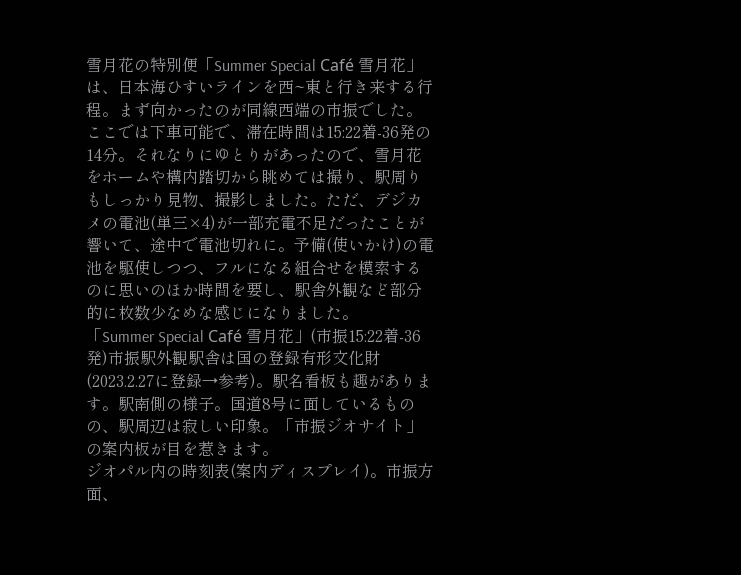雪月花の特別便「Summer Special Café 雪月花」は、日本海ひすいラインを西~東と行き来する行程。まず向かったのが同線西端の市振でした。ここでは下車可能で、滞在時間は15:22着-36発の14分。それなりにゆとりがあったので、雪月花をホームや構内踏切から眺めては撮り、駅周りもしっかり見物、撮影しました。ただ、デジカメの電池(単三×4)が一部充電不足だったことが響いて、途中で電池切れに。予備(使いかけ)の電池を駆使しつつ、フルになる組合せを模索するのに思いのほか時間を要し、駅舎外観など部分的に枚数少なめな感じになりました。
「Summer Special Café 雪月花」(市振15:22着-36発)市振駅外観駅舎は国の登録有形文化財(2023.2.27に登録→参考)。駅名看板も趣があります。駅南側の様子。国道8号に面しているものの、駅周辺は寂しい印象。「市振ジオサイト」の案内板が目を惹きます。
ジオパル内の時刻表(案内ディスプレイ)。市振方面、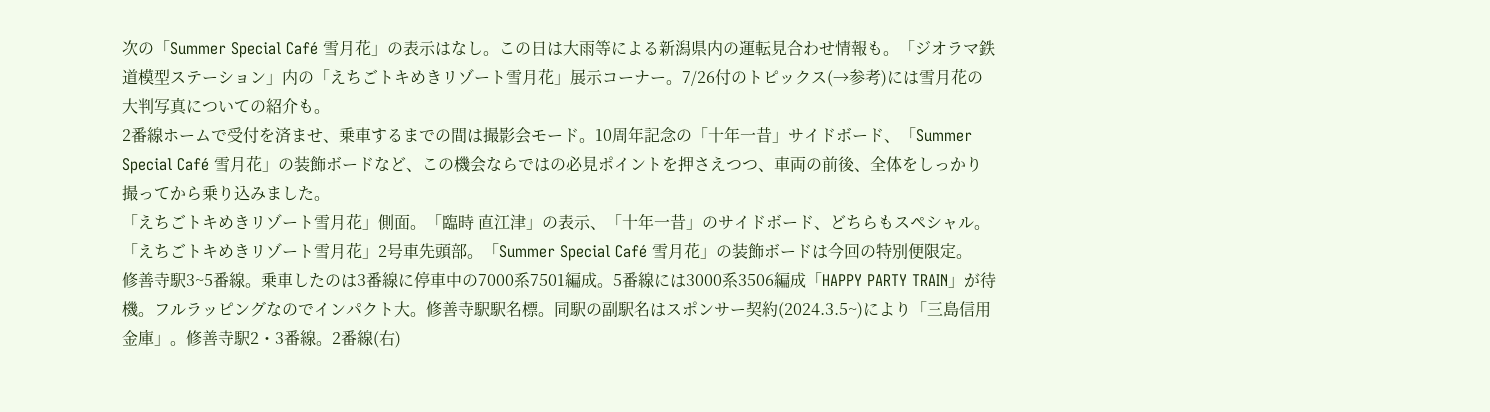次の「Summer Special Café 雪月花」の表示はなし。この日は大雨等による新潟県内の運転見合わせ情報も。「ジオラマ鉄道模型ステーション」内の「えちごトキめきリゾート雪月花」展示コーナー。7/26付のトピックス(→参考)には雪月花の大判写真についての紹介も。
2番線ホームで受付を済ませ、乗車するまでの間は撮影会モード。10周年記念の「十年一昔」サイドボード、「Summer Special Café 雪月花」の装飾ボードなど、この機会ならではの必見ポイントを押さえつつ、車両の前後、全体をしっかり撮ってから乗り込みました。
「えちごトキめきリゾート雪月花」側面。「臨時 直江津」の表示、「十年一昔」のサイドボード、どちらもスペシャル。「えちごトキめきリゾート雪月花」2号車先頭部。「Summer Special Café 雪月花」の装飾ボードは今回の特別便限定。
修善寺駅3~5番線。乗車したのは3番線に停車中の7000系7501編成。5番線には3000系3506編成「HAPPY PARTY TRAIN」が待機。フルラッピングなのでインパクト大。修善寺駅駅名標。同駅の副駅名はスポンサー契約(2024.3.5~)により「三島信用金庫」。修善寺駅2・3番線。2番線(右)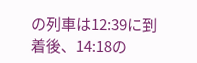の列車は12:39に到着後、14:18の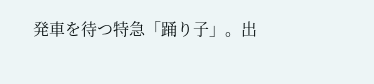発車を待つ特急「踊り子」。出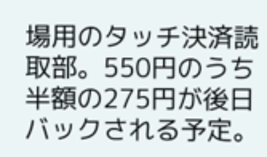場用のタッチ決済読取部。550円のうち半額の275円が後日バックされる予定。